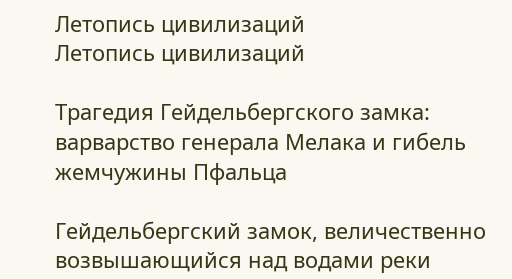Летопись цивилизаций
Летопись цивилизаций

Трагедия Гейдельбергского замка: варварство генерала Мелака и гибель жемчужины Пфальца

Гейдельбергский замок, величественно возвышающийся над водами реки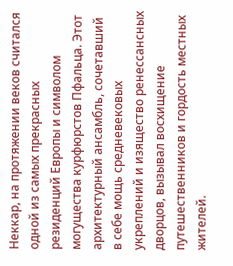Неккар, на протяжении веков считался одной из самых прекрасных резиденций Европы и символом могущества курфюрстов Пфальца. Этот архитектурный ансамбль, сочетавший в себе мощь средневековых укреплений и изящество ренессансных дворцов, вызывал восхищение путешественников и гордость местных жителей.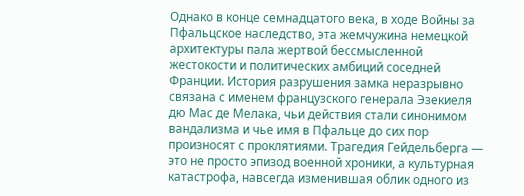Однако в конце семнадцатого века, в ходе Войны за Пфальцское наследство, эта жемчужина немецкой архитектуры пала жертвой бессмысленной жестокости и политических амбиций соседней Франции. История разрушения замка неразрывно связана с именем французского генерала Эзекиеля дю Мас де Мелака, чьи действия стали синонимом вандализма и чье имя в Пфальце до сих пор произносят с проклятиями. Трагедия Гейдельберга — это не просто эпизод военной хроники, а культурная катастрофа, навсегда изменившая облик одного из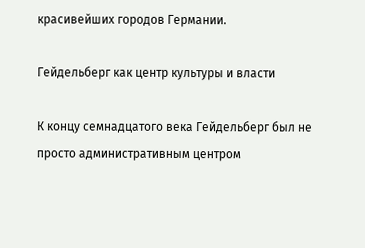красивейших городов Германии.

Гейдельберг как центр культуры и власти

К концу семнадцатого века Гейдельберг был не просто административным центром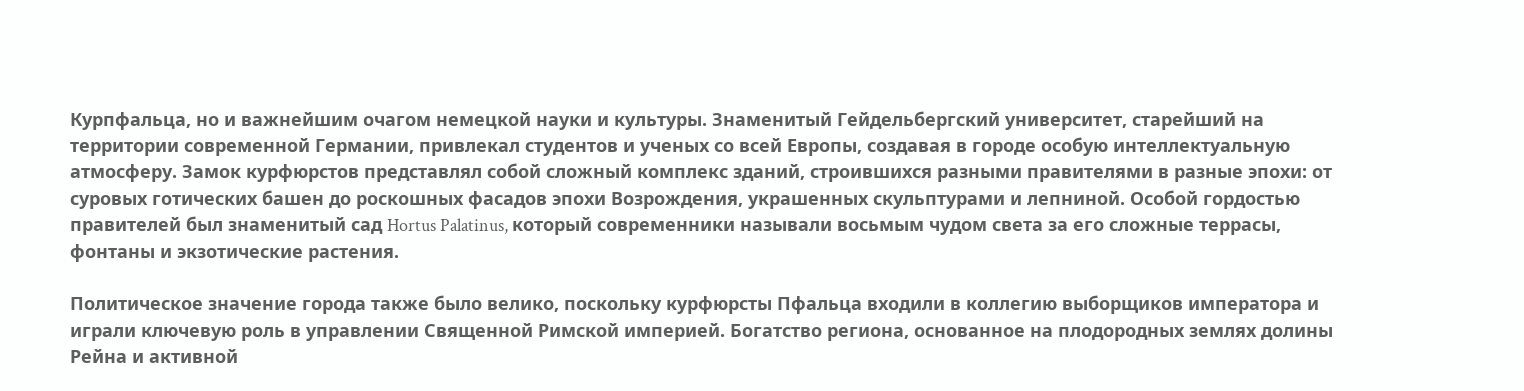Курпфальца, но и важнейшим очагом немецкой науки и культуры. Знаменитый Гейдельбергский университет, старейший на территории современной Германии, привлекал студентов и ученых со всей Европы, создавая в городе особую интеллектуальную атмосферу. Замок курфюрстов представлял собой сложный комплекс зданий, строившихся разными правителями в разные эпохи: от суровых готических башен до роскошных фасадов эпохи Возрождения, украшенных скульптурами и лепниной. Особой гордостью правителей был знаменитый сад Hortus Palatinus, который современники называли восьмым чудом света за его сложные террасы, фонтаны и экзотические растения.

Политическое значение города также было велико, поскольку курфюрсты Пфальца входили в коллегию выборщиков императора и играли ключевую роль в управлении Священной Римской империей. Богатство региона, основанное на плодородных землях долины Рейна и активной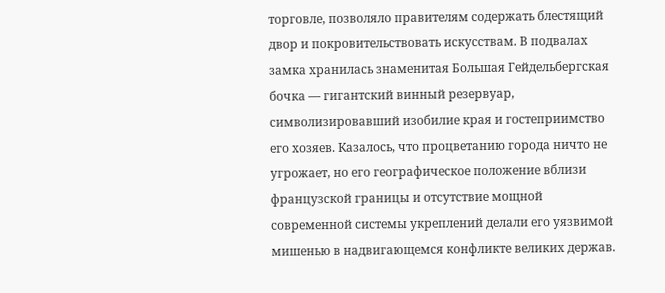торговле, позволяло правителям содержать блестящий двор и покровительствовать искусствам. В подвалах замка хранилась знаменитая Большая Гейдельбергская бочка — гигантский винный резервуар, символизировавший изобилие края и гостеприимство его хозяев. Казалось, что процветанию города ничто не угрожает, но его географическое положение вблизи французской границы и отсутствие мощной современной системы укреплений делали его уязвимой мишенью в надвигающемся конфликте великих держав.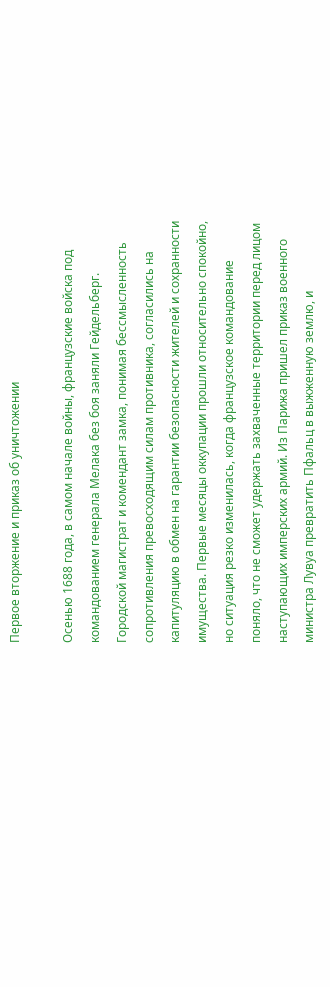Первое вторжение и приказ об уничтожении

Осенью 1688 года, в самом начале войны, французские войска под командованием генерала Мелака без боя заняли Гейдельберг. Городской магистрат и комендант замка, понимая бессмысленность сопротивления превосходящим силам противника, согласились на капитуляцию в обмен на гарантии безопасности жителей и сохранности имущества. Первые месяцы оккупации прошли относительно спокойно, но ситуация резко изменилась, когда французское командование поняло, что не сможет удержать захваченные территории перед лицом наступающих имперских армий. Из Парижа пришел приказ военного министра Лувуа превратить Пфальц в выжженную землю, и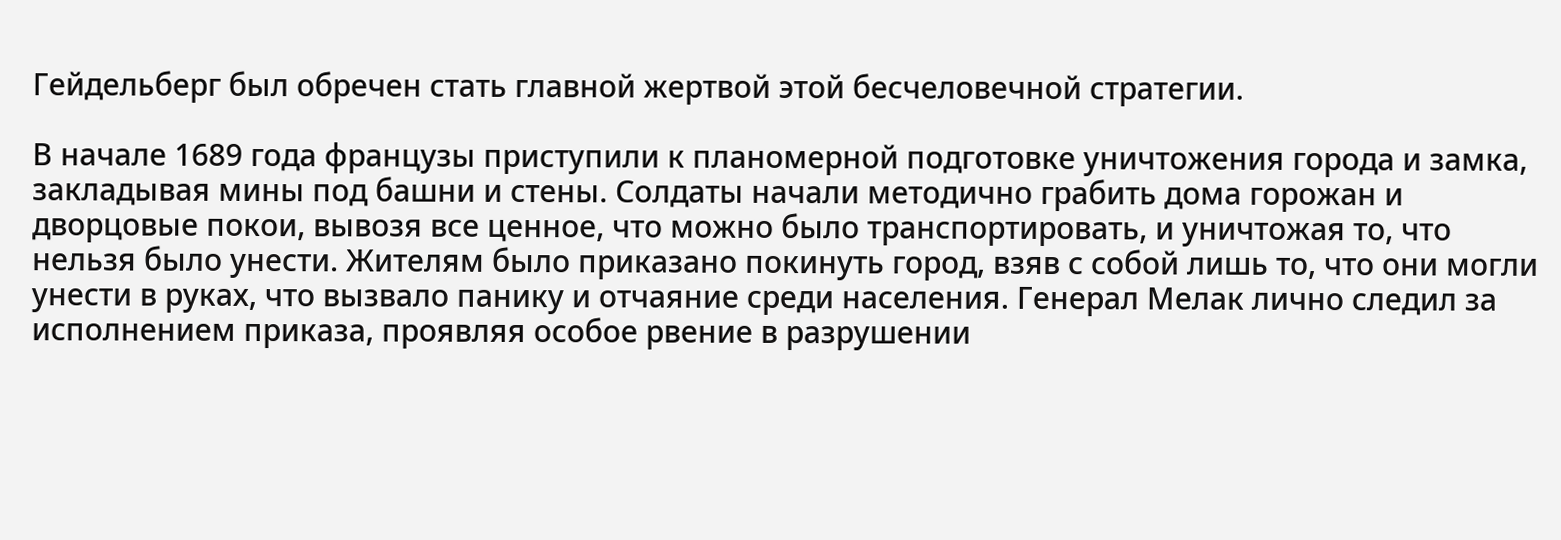Гейдельберг был обречен стать главной жертвой этой бесчеловечной стратегии.

В начале 1689 года французы приступили к планомерной подготовке уничтожения города и замка, закладывая мины под башни и стены. Солдаты начали методично грабить дома горожан и дворцовые покои, вывозя все ценное, что можно было транспортировать, и уничтожая то, что нельзя было унести. Жителям было приказано покинуть город, взяв с собой лишь то, что они могли унести в руках, что вызвало панику и отчаяние среди населения. Генерал Мелак лично следил за исполнением приказа, проявляя особое рвение в разрушении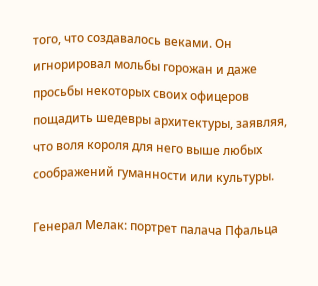того, что создавалось веками. Он игнорировал мольбы горожан и даже просьбы некоторых своих офицеров пощадить шедевры архитектуры, заявляя, что воля короля для него выше любых соображений гуманности или культуры.

Генерал Мелак: портрет палача Пфальца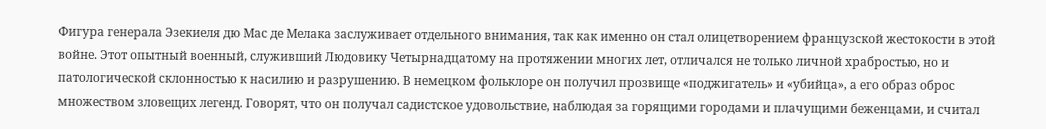Фигура генерала Эзекиеля дю Мас де Мелака заслуживает отдельного внимания, так как именно он стал олицетворением французской жестокости в этой войне. Этот опытный военный, служивший Людовику Четырнадцатому на протяжении многих лет, отличался не только личной храбростью, но и патологической склонностью к насилию и разрушению. В немецком фольклоре он получил прозвище «поджигатель» и «убийца», а его образ оброс множеством зловещих легенд. Говорят, что он получал садистское удовольствие, наблюдая за горящими городами и плачущими беженцами, и считал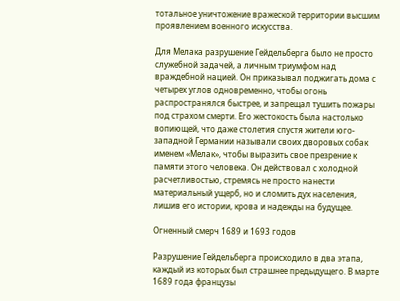тотальное уничтожение вражеской территории высшим проявлением военного искусства.

Для Мелака разрушение Гейдельберга было не просто служебной задачей, а личным триумфом над враждебной нацией. Он приказывал поджигать дома с четырех углов одновременно, чтобы огонь распространялся быстрее, и запрещал тушить пожары под страхом смерти. Его жестокость была настолько вопиющей, что даже столетия спустя жители юго-западной Германии называли своих дворовых собак именем «Мелак», чтобы выразить свое презрение к памяти этого человека. Он действовал с холодной расчетливостью, стремясь не просто нанести материальный ущерб, но и сломить дух населения, лишив его истории, крова и надежды на будущее.

Огненный смерч 1689 и 1693 годов

Разрушение Гейдельберга происходило в два этапа, каждый из которых был страшнее предыдущего. В марте 1689 года французы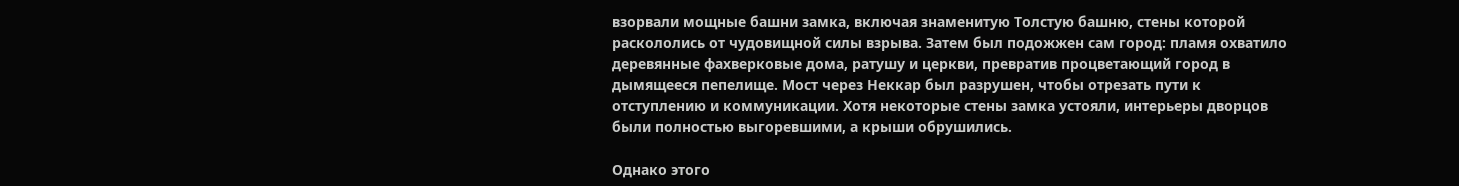взорвали мощные башни замка, включая знаменитую Толстую башню, стены которой раскололись от чудовищной силы взрыва. Затем был подожжен сам город: пламя охватило деревянные фахверковые дома, ратушу и церкви, превратив процветающий город в дымящееся пепелище. Мост через Неккар был разрушен, чтобы отрезать пути к отступлению и коммуникации. Хотя некоторые стены замка устояли, интерьеры дворцов были полностью выгоревшими, а крыши обрушились.

Однако этого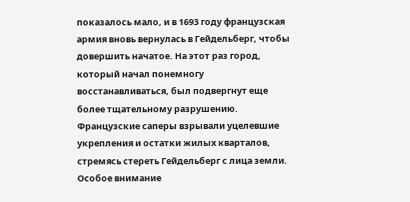показалось мало, и в 1693 году французская армия вновь вернулась в Гейдельберг, чтобы довершить начатое. На этот раз город, который начал понемногу восстанавливаться, был подвергнут еще более тщательному разрушению. Французские саперы взрывали уцелевшие укрепления и остатки жилых кварталов, стремясь стереть Гейдельберг с лица земли. Особое внимание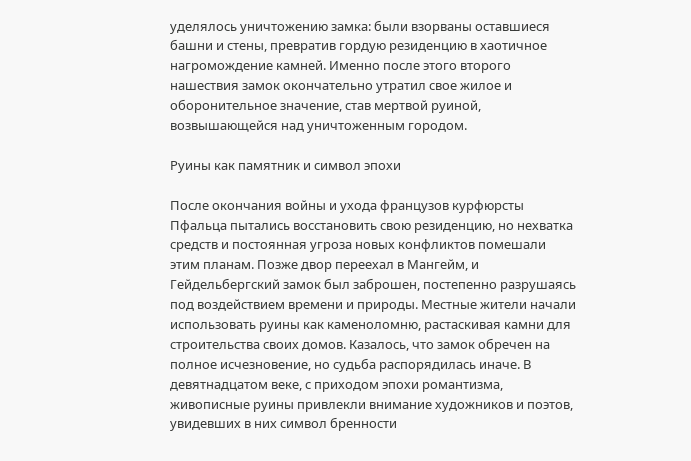уделялось уничтожению замка: были взорваны оставшиеся башни и стены, превратив гордую резиденцию в хаотичное нагромождение камней. Именно после этого второго нашествия замок окончательно утратил свое жилое и оборонительное значение, став мертвой руиной, возвышающейся над уничтоженным городом.

Руины как памятник и символ эпохи

После окончания войны и ухода французов курфюрсты Пфальца пытались восстановить свою резиденцию, но нехватка средств и постоянная угроза новых конфликтов помешали этим планам. Позже двор переехал в Мангейм, и Гейдельбергский замок был заброшен, постепенно разрушаясь под воздействием времени и природы. Местные жители начали использовать руины как каменоломню, растаскивая камни для строительства своих домов. Казалось, что замок обречен на полное исчезновение, но судьба распорядилась иначе. В девятнадцатом веке, с приходом эпохи романтизма, живописные руины привлекли внимание художников и поэтов, увидевших в них символ бренности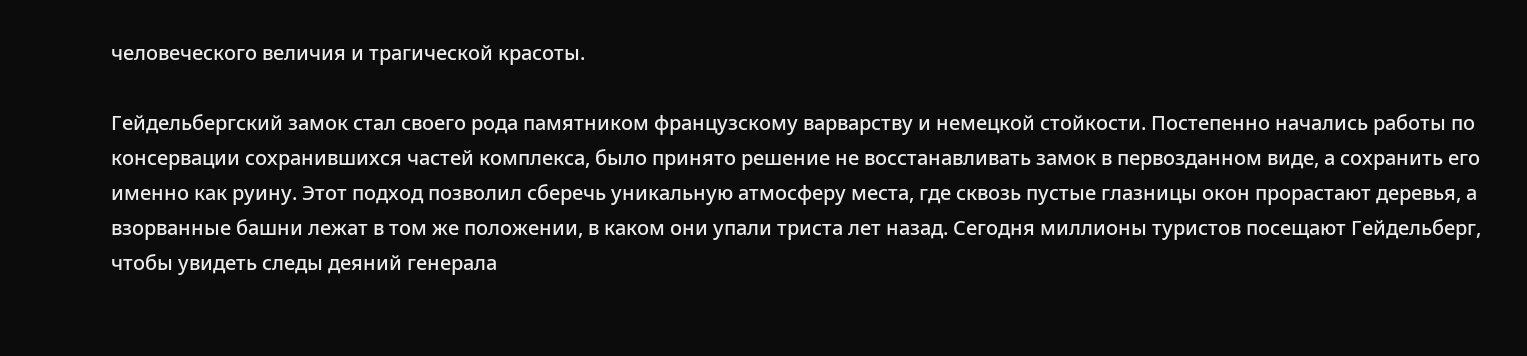человеческого величия и трагической красоты.

Гейдельбергский замок стал своего рода памятником французскому варварству и немецкой стойкости. Постепенно начались работы по консервации сохранившихся частей комплекса, было принято решение не восстанавливать замок в первозданном виде, а сохранить его именно как руину. Этот подход позволил сберечь уникальную атмосферу места, где сквозь пустые глазницы окон прорастают деревья, а взорванные башни лежат в том же положении, в каком они упали триста лет назад. Сегодня миллионы туристов посещают Гейдельберг, чтобы увидеть следы деяний генерала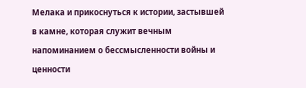Мелака и прикоснуться к истории, застывшей в камне, которая служит вечным напоминанием о бессмысленности войны и ценности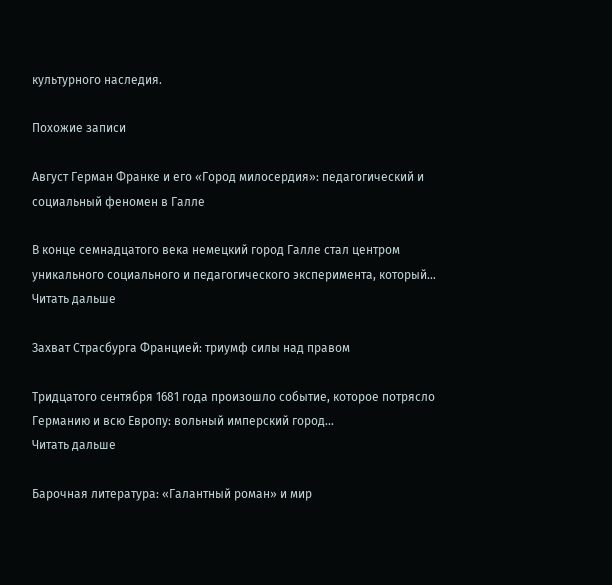культурного наследия.

Похожие записи

Август Герман Франке и его «Город милосердия»: педагогический и социальный феномен в Галле

В конце семнадцатого века немецкий город Галле стал центром уникального социального и педагогического эксперимента, который…
Читать дальше

Захват Страсбурга Францией: триумф силы над правом

Тридцатого сентября 1681 года произошло событие, которое потрясло Германию и всю Европу: вольный имперский город…
Читать дальше

Барочная литература: «Галантный роман» и мир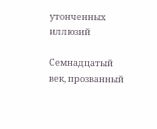утонченных иллюзий

Семнадцатый век, прозванный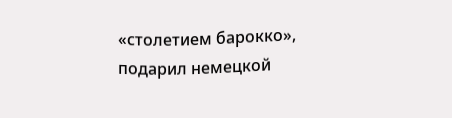«столетием барокко», подарил немецкой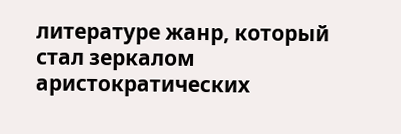литературе жанр, который стал зеркалом аристократических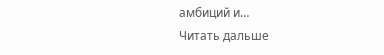амбиций и…
Читать дальше